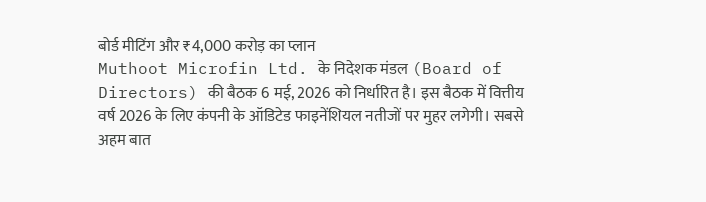बोर्ड मीटिंग और ₹4,000 करोड़ का प्लान
Muthoot Microfin Ltd. के निदेशक मंडल (Board of Directors) की बैठक 6 मई, 2026 को निर्धारित है। इस बैठक में वित्तीय वर्ष 2026 के लिए कंपनी के ऑडिटेड फाइनेंशियल नतीजों पर मुहर लगेगी। सबसे अहम बात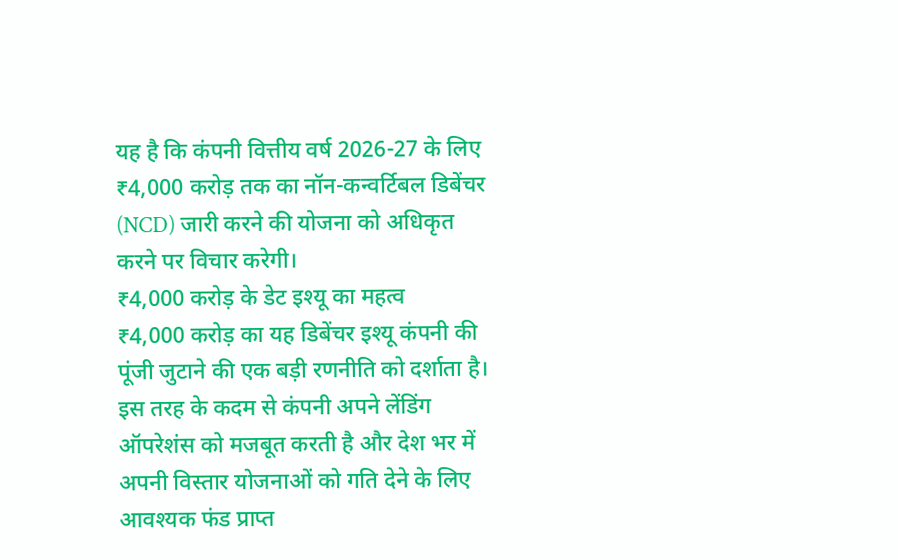यह है कि कंपनी वित्तीय वर्ष 2026-27 के लिए ₹4,000 करोड़ तक का नॉन-कन्वर्टिबल डिबेंचर (NCD) जारी करने की योजना को अधिकृत करने पर विचार करेगी।
₹4,000 करोड़ के डेट इश्यू का महत्व
₹4,000 करोड़ का यह डिबेंचर इश्यू कंपनी की पूंजी जुटाने की एक बड़ी रणनीति को दर्शाता है। इस तरह के कदम से कंपनी अपने लेंडिंग ऑपरेशंस को मजबूत करती है और देश भर में अपनी विस्तार योजनाओं को गति देने के लिए आवश्यक फंड प्राप्त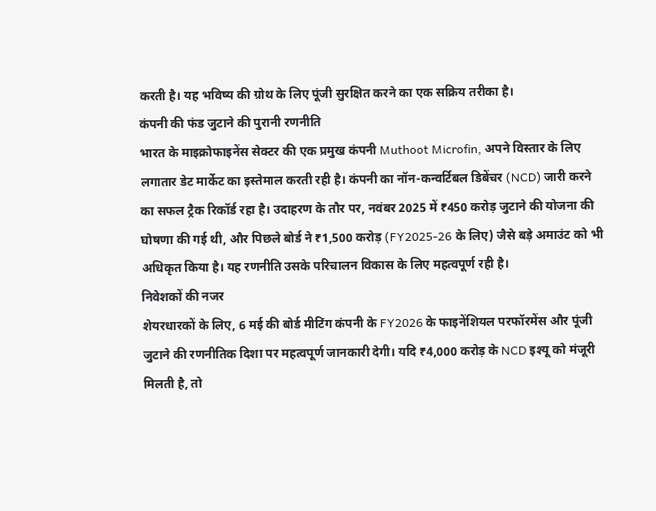करती है। यह भविष्य की ग्रोथ के लिए पूंजी सुरक्षित करने का एक सक्रिय तरीका है।
कंपनी की फंड जुटाने की पुरानी रणनीति
भारत के माइक्रोफाइनेंस सेक्टर की एक प्रमुख कंपनी Muthoot Microfin, अपने विस्तार के लिए लगातार डेट मार्केट का इस्तेमाल करती रही है। कंपनी का नॉन-कन्वर्टिबल डिबेंचर (NCD) जारी करने का सफल ट्रैक रिकॉर्ड रहा है। उदाहरण के तौर पर, नवंबर 2025 में ₹450 करोड़ जुटाने की योजना की घोषणा की गई थी, और पिछले बोर्ड ने ₹1,500 करोड़ (FY2025-26 के लिए) जैसे बड़े अमाउंट को भी अधिकृत किया है। यह रणनीति उसके परिचालन विकास के लिए महत्वपूर्ण रही है।
निवेशकों की नजर
शेयरधारकों के लिए, 6 मई की बोर्ड मीटिंग कंपनी के FY2026 के फाइनेंशियल परफॉरमेंस और पूंजी जुटाने की रणनीतिक दिशा पर महत्वपूर्ण जानकारी देगी। यदि ₹4,000 करोड़ के NCD इश्यू को मंजूरी मिलती है, तो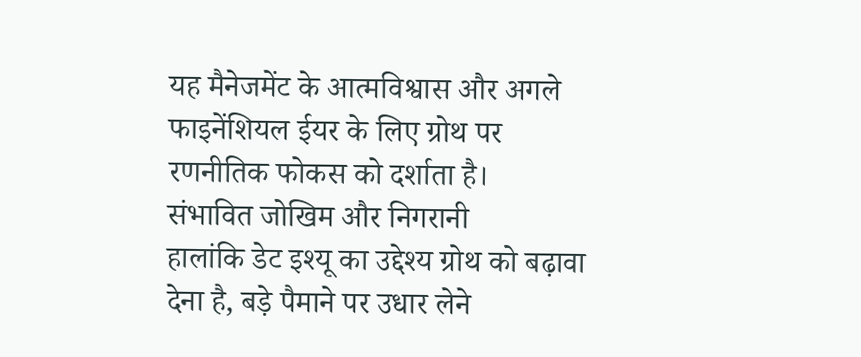यह मैनेजमेंट के आत्मविश्वास और अगले फाइनेंशियल ईयर के लिए ग्रोथ पर रणनीतिक फोकस को दर्शाता है।
संभावित जोखिम और निगरानी
हालांकि डेट इश्यू का उद्देश्य ग्रोथ को बढ़ावा देना है, बड़े पैमाने पर उधार लेने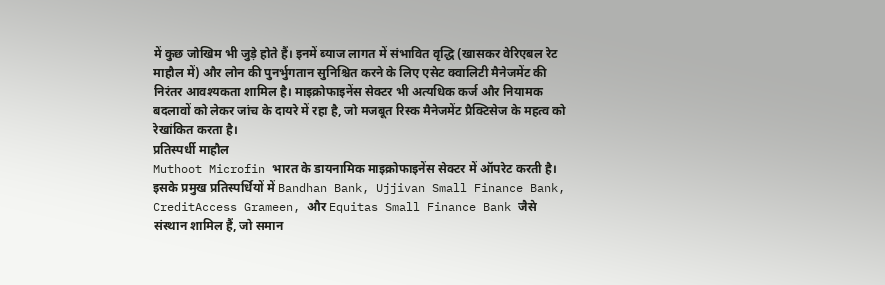में कुछ जोखिम भी जुड़े होते हैं। इनमें ब्याज लागत में संभावित वृद्धि (खासकर वेरिएबल रेट माहौल में) और लोन की पुनर्भुगतान सुनिश्चित करने के लिए एसेट क्वालिटी मैनेजमेंट की निरंतर आवश्यकता शामिल है। माइक्रोफाइनेंस सेक्टर भी अत्यधिक कर्ज और नियामक बदलावों को लेकर जांच के दायरे में रहा है, जो मजबूत रिस्क मैनेजमेंट प्रैक्टिसेज के महत्व को रेखांकित करता है।
प्रतिस्पर्धी माहौल
Muthoot Microfin भारत के डायनामिक माइक्रोफाइनेंस सेक्टर में ऑपरेट करती है। इसके प्रमुख प्रतिस्पर्धियों में Bandhan Bank, Ujjivan Small Finance Bank, CreditAccess Grameen, और Equitas Small Finance Bank जैसे संस्थान शामिल हैं, जो समान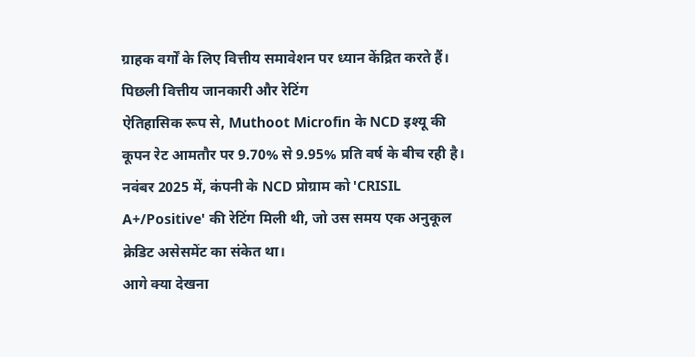ग्राहक वर्गों के लिए वित्तीय समावेशन पर ध्यान केंद्रित करते हैं।
पिछली वित्तीय जानकारी और रेटिंग
ऐतिहासिक रूप से, Muthoot Microfin के NCD इश्यू की कूपन रेट आमतौर पर 9.70% से 9.95% प्रति वर्ष के बीच रही है। नवंबर 2025 में, कंपनी के NCD प्रोग्राम को 'CRISIL A+/Positive' की रेटिंग मिली थी, जो उस समय एक अनुकूल क्रेडिट असेसमेंट का संकेत था।
आगे क्या देखना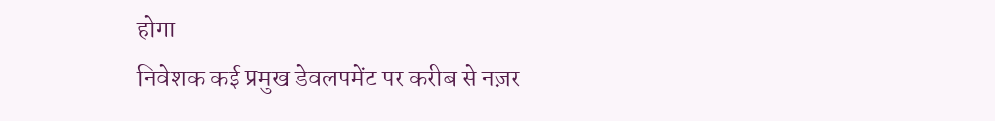होगा
निवेशक कई प्रमुख डेवलपमेंट पर करीब से नज़र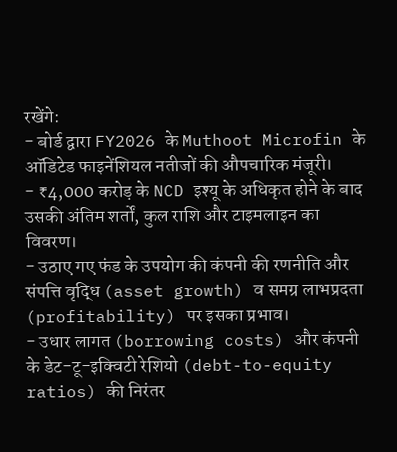रखेंगे:
- बोर्ड द्वारा FY2026 के Muthoot Microfin के ऑडिटेड फाइनेंशियल नतीजों की औपचारिक मंजूरी।
- ₹4,000 करोड़ के NCD इश्यू के अधिकृत होने के बाद उसकी अंतिम शर्तों, कुल राशि और टाइमलाइन का विवरण।
- उठाए गए फंड के उपयोग की कंपनी की रणनीति और संपत्ति वृद्धि (asset growth) व समग्र लाभप्रदता (profitability) पर इसका प्रभाव।
- उधार लागत (borrowing costs) और कंपनी के डेट-टू-इक्विटी रेशियो (debt-to-equity ratios) की निरंतर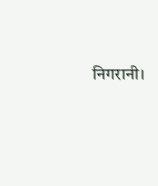निगरानी।